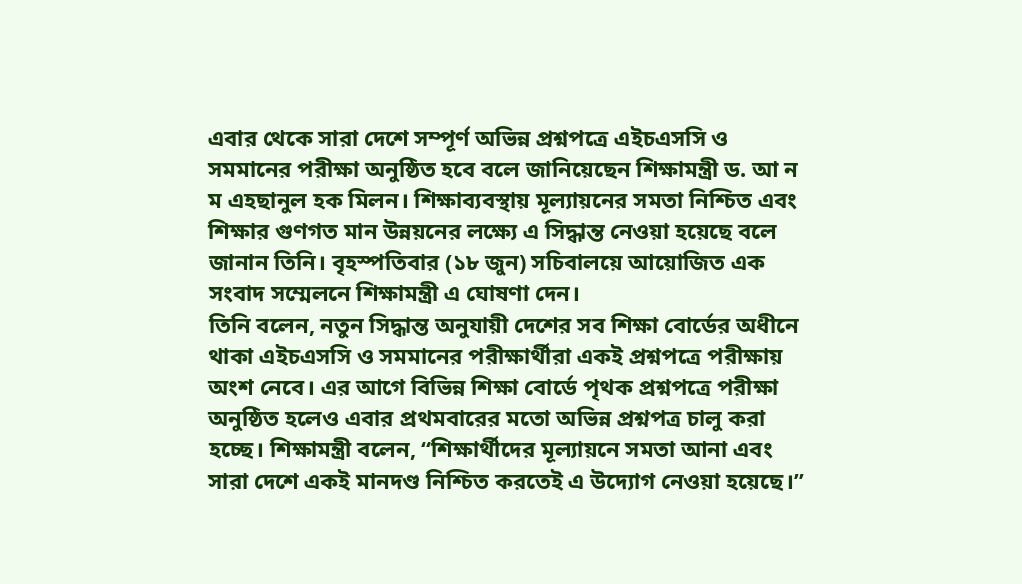এবার থেকে সারা দেশে সম্পূর্ণ অভিন্ন প্রশ্নপত্রে এইচএসসি ও সমমানের পরীক্ষা অনুষ্ঠিত হবে বলে জানিয়েছেন শিক্ষামন্ত্রী ড. আ ন ম এহছানুল হক মিলন। শিক্ষাব্যবস্থায় মূল্যায়নের সমতা নিশ্চিত এবং শিক্ষার গুণগত মান উন্নয়নের লক্ষ্যে এ সিদ্ধান্ত নেওয়া হয়েছে বলে জানান তিনি। বৃহস্পতিবার (১৮ জুন) সচিবালয়ে আয়োজিত এক সংবাদ সম্মেলনে শিক্ষামন্ত্রী এ ঘোষণা দেন।
তিনি বলেন, নতুন সিদ্ধান্ত অনুযায়ী দেশের সব শিক্ষা বোর্ডের অধীনে থাকা এইচএসসি ও সমমানের পরীক্ষার্থীরা একই প্রশ্নপত্রে পরীক্ষায় অংশ নেবে। এর আগে বিভিন্ন শিক্ষা বোর্ডে পৃথক প্রশ্নপত্রে পরীক্ষা অনুষ্ঠিত হলেও এবার প্রথমবারের মতো অভিন্ন প্রশ্নপত্র চালু করা হচ্ছে। শিক্ষামন্ত্রী বলেন, “শিক্ষার্থীদের মূল্যায়নে সমতা আনা এবং সারা দেশে একই মানদণ্ড নিশ্চিত করতেই এ উদ্যোগ নেওয়া হয়েছে।”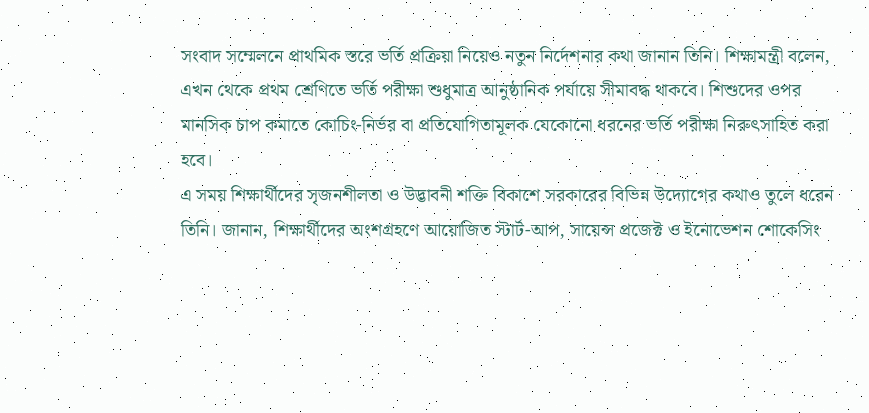সংবাদ সম্মেলনে প্রাথমিক স্তরে ভর্তি প্রক্রিয়া নিয়েও নতুন নির্দেশনার কথা জানান তিনি। শিক্ষামন্ত্রী বলেন, এখন থেকে প্রথম শ্রেণিতে ভর্তি পরীক্ষা শুধুমাত্র আনুষ্ঠানিক পর্যায়ে সীমাবদ্ধ থাকবে। শিশুদের ওপর মানসিক চাপ কমাতে কোচিং-নির্ভর বা প্রতিযোগিতামূলক যেকোনো ধরনের ভর্তি পরীক্ষা নিরুৎসাহিত করা হবে।
এ সময় শিক্ষার্থীদের সৃজনশীলতা ও উদ্ভাবনী শক্তি বিকাশে সরকারের বিভিন্ন উদ্যোগের কথাও তুলে ধরেন তিনি। জানান, শিক্ষার্থীদের অংশগ্রহণে আয়োজিত স্টার্ট-আপ, সায়েন্স প্রজেক্ট ও ইনোভেশন শোকেসিং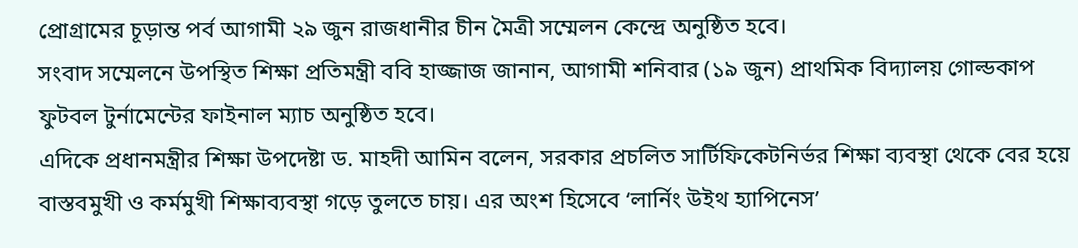প্রোগ্রামের চূড়ান্ত পর্ব আগামী ২৯ জুন রাজধানীর চীন মৈত্রী সম্মেলন কেন্দ্রে অনুষ্ঠিত হবে।
সংবাদ সম্মেলনে উপস্থিত শিক্ষা প্রতিমন্ত্রী ববি হাজ্জাজ জানান, আগামী শনিবার (১৯ জুন) প্রাথমিক বিদ্যালয় গোল্ডকাপ ফুটবল টুর্নামেন্টের ফাইনাল ম্যাচ অনুষ্ঠিত হবে।
এদিকে প্রধানমন্ত্রীর শিক্ষা উপদেষ্টা ড. মাহদী আমিন বলেন, সরকার প্রচলিত সার্টিফিকেটনির্ভর শিক্ষা ব্যবস্থা থেকে বের হয়ে বাস্তবমুখী ও কর্মমুখী শিক্ষাব্যবস্থা গড়ে তুলতে চায়। এর অংশ হিসেবে ‘লার্নিং উইথ হ্যাপিনেস’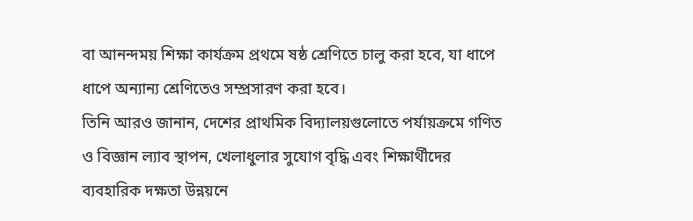বা আনন্দময় শিক্ষা কার্যক্রম প্রথমে ষষ্ঠ শ্রেণিতে চালু করা হবে, যা ধাপে ধাপে অন্যান্য শ্রেণিতেও সম্প্রসারণ করা হবে।
তিনি আরও জানান, দেশের প্রাথমিক বিদ্যালয়গুলোতে পর্যায়ক্রমে গণিত ও বিজ্ঞান ল্যাব স্থাপন, খেলাধুলার সুযোগ বৃদ্ধি এবং শিক্ষার্থীদের ব্যবহারিক দক্ষতা উন্নয়নে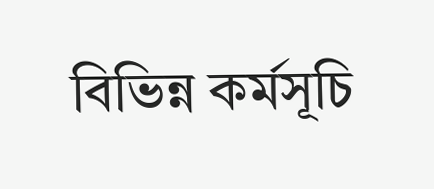বিভিন্ন কর্মসূচি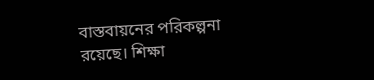বাস্তবায়নের পরিকল্পনা রয়েছে। শিক্ষা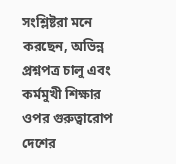সংশ্লিষ্টরা মনে করছেন, অভিন্ন প্রশ্নপত্র চালু এবং কর্মমুখী শিক্ষার ওপর গুরুত্বারোপ দেশের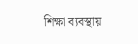শিক্ষা ব্যবস্থায়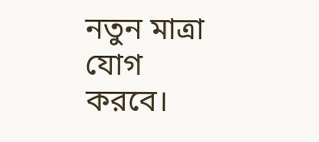নতুন মাত্রা যোগ করবে।